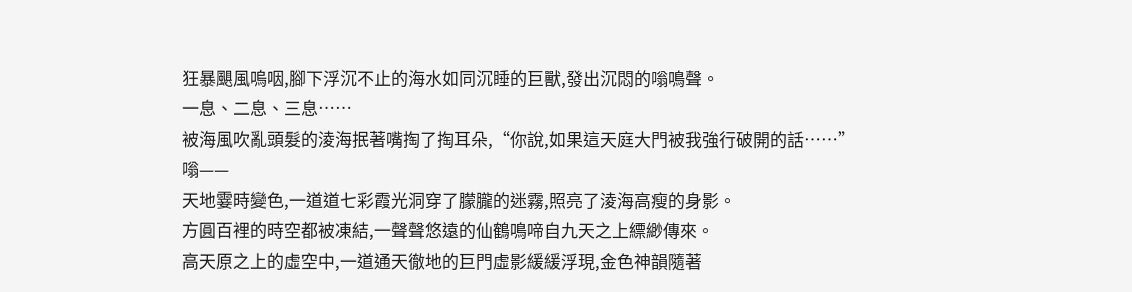狂暴颶風嗚咽,腳下浮沉不止的海水如同沉睡的巨獸,發出沉悶的嗡鳴聲。
一息、二息、三息……
被海風吹亂頭髮的淩海抿著嘴掏了掏耳朵,“你說,如果這天庭大門被我強行破開的話……”
嗡——
天地霎時變色,一道道七彩霞光洞穿了朦朧的迷霧,照亮了淩海高瘦的身影。
方圓百裡的時空都被凍結,一聲聲悠遠的仙鶴鳴啼自九天之上縹緲傳來。
高天原之上的虛空中,一道通天徹地的巨門虛影緩緩浮現,金色神韻隨著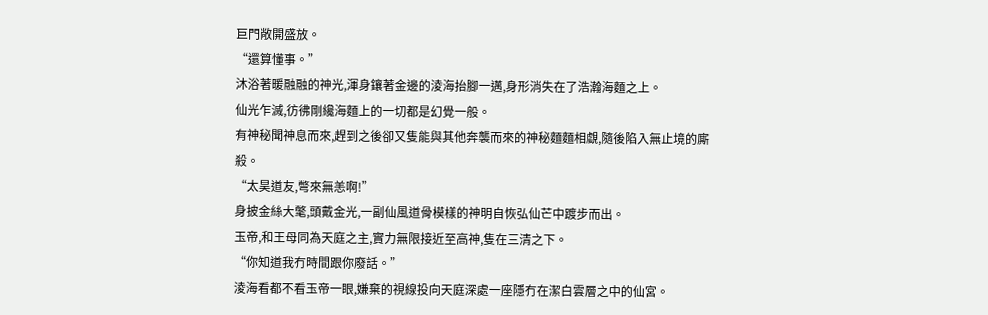巨門敞開盛放。
“還算懂事。”
沐浴著暖融融的神光,渾身鑲著金邊的淩海抬腳一邁,身形消失在了浩瀚海麵之上。
仙光乍滅,彷彿剛纔海麵上的一切都是幻覺一般。
有神秘聞神息而來,趕到之後卻又隻能與其他奔襲而來的神秘麵麵相覷,隨後陷入無止境的廝殺。
“太昊道友,彆來無恙啊!”
身披金絲大氅,頭戴金光,一副仙風道骨模樣的神明自恢弘仙芒中踱步而出。
玉帝,和王母同為天庭之主,實力無限接近至高神,隻在三清之下。
“你知道我冇時間跟你廢話。”
淩海看都不看玉帝一眼,嫌棄的視線投向天庭深處一座隱冇在潔白雲層之中的仙宮。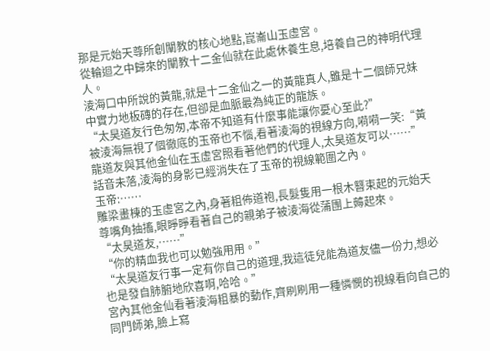那是元始天尊所創闡教的核心地點,崑崙山玉虛宮。
從輪迴之中歸來的闡教十二金仙就在此處休養生息,培養自己的神明代理人。
淩海口中所說的黃龍,就是十二金仙之一的黃龍真人,雖是十二個師兄妹中實力地板磚的存在,但卻是血脈最為純正的龍族。
“太昊道友行色匆匆,本帝不知道有什麼事能讓你憂心至此?”
被淩海無視了個徹底的玉帝也不惱,看著淩海的視線方向,嗬嗬一笑:“黃龍道友與其他金仙在玉虛宮照看著他們的代理人,太昊道友可以……”
話音未落,淩海的身影已經消失在了玉帝的視線範圍之內。
玉帝:……
雕梁畫棟的玉虛宮之內,身著粗佈道袍,長髮隻用一根木簪束起的元始天尊嘴角抽搐,眼睜睜看著自己的親弟子被淩海從蒲團上薅起來。
“太昊道友,……”
“你的精血我也可以勉強用用。”
“太昊道友行事一定有你自己的道理,我這徒兒能為道友儘一份力,想必也是發自肺腑地欣喜啊,哈哈。”
宮內其他金仙看著淩海粗暴的動作,齊刷刷用一種憐憫的視線看向自己的同門師弟,臉上寫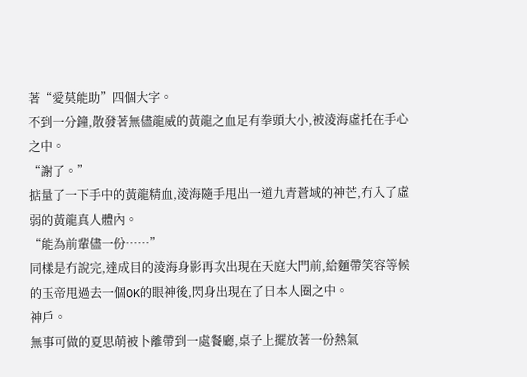著“愛莫能助”四個大字。
不到一分鐘,散發著無儘龍威的黃龍之血足有拳頭大小,被淩海虛托在手心之中。
“謝了。”
掂量了一下手中的黃龍精血,淩海隨手甩出一道九青蒼域的神芒,冇入了虛弱的黃龍真人體內。
“能為前輩儘一份……”
同樣是冇說完,達成目的淩海身影再次出現在天庭大門前,給麵帶笑容等候的玉帝甩過去一個OK的眼神後,閃身出現在了日本人圈之中。
神戶。
無事可做的夏思萌被卜離帶到一處餐廳,桌子上擺放著一份熱氣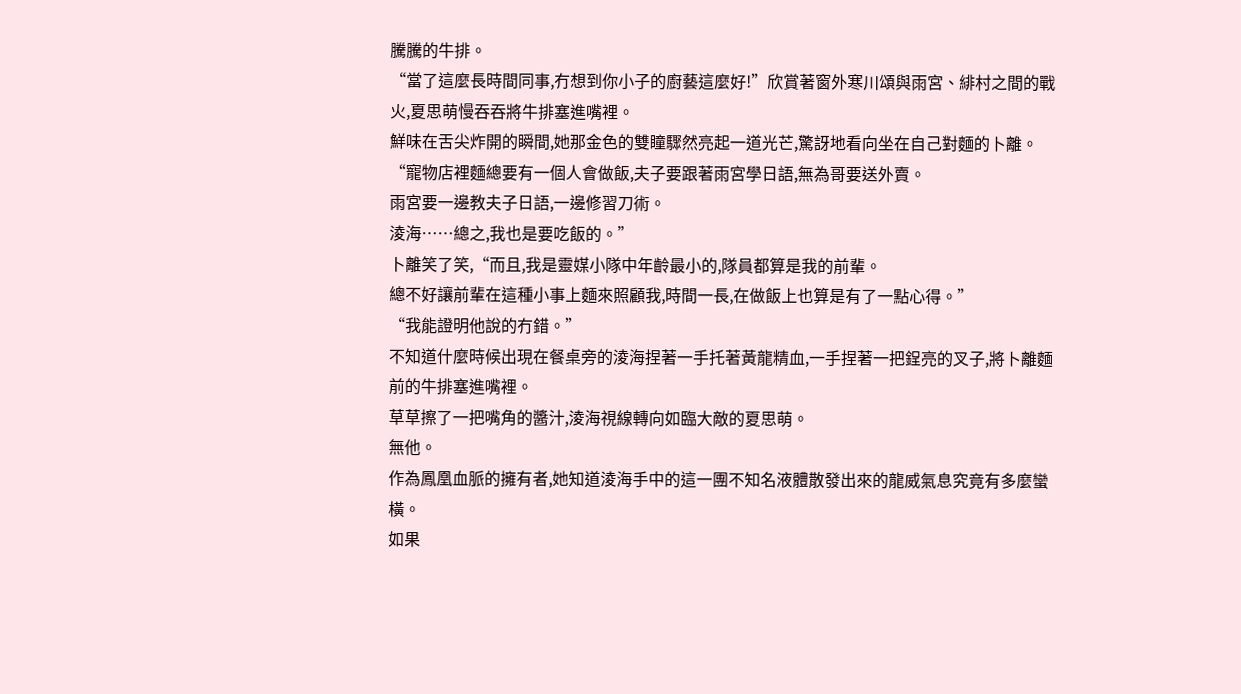騰騰的牛排。
“當了這麼長時間同事,冇想到你小子的廚藝這麼好!”欣賞著窗外寒川頌與雨宮、緋村之間的戰火,夏思萌慢吞吞將牛排塞進嘴裡。
鮮味在舌尖炸開的瞬間,她那金色的雙瞳驟然亮起一道光芒,驚訝地看向坐在自己對麵的卜離。
“寵物店裡麵總要有一個人會做飯,夫子要跟著雨宮學日語,無為哥要送外賣。
雨宮要一邊教夫子日語,一邊修習刀術。
淩海……總之,我也是要吃飯的。”
卜離笑了笑,“而且,我是靈媒小隊中年齡最小的,隊員都算是我的前輩。
總不好讓前輩在這種小事上麵來照顧我,時間一長,在做飯上也算是有了一點心得。”
“我能證明他說的冇錯。”
不知道什麼時候出現在餐桌旁的淩海捏著一手托著黃龍精血,一手捏著一把鋥亮的叉子,將卜離麵前的牛排塞進嘴裡。
草草擦了一把嘴角的醬汁,淩海視線轉向如臨大敵的夏思萌。
無他。
作為鳳凰血脈的擁有者,她知道淩海手中的這一團不知名液體散發出來的龍威氣息究竟有多麼蠻橫。
如果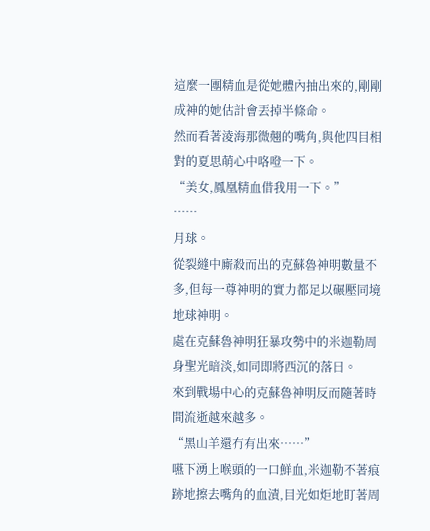這麼一團精血是從她體內抽出來的,剛剛成神的她估計會丟掉半條命。
然而看著淩海那微翹的嘴角,與他四目相對的夏思萌心中咯噔一下。
“美女,鳳凰精血借我用一下。”
……
月球。
從裂縫中廝殺而出的克蘇魯神明數量不多,但每一尊神明的實力都足以碾壓同境地球神明。
處在克蘇魯神明狂暴攻勢中的米迦勒周身聖光暗淡,如同即將西沉的落日。
來到戰場中心的克蘇魯神明反而隨著時間流逝越來越多。
“黑山羊還冇有出來……”
嚥下湧上喉頭的一口鮮血,米迦勒不著痕跡地擦去嘴角的血漬,目光如炬地盯著周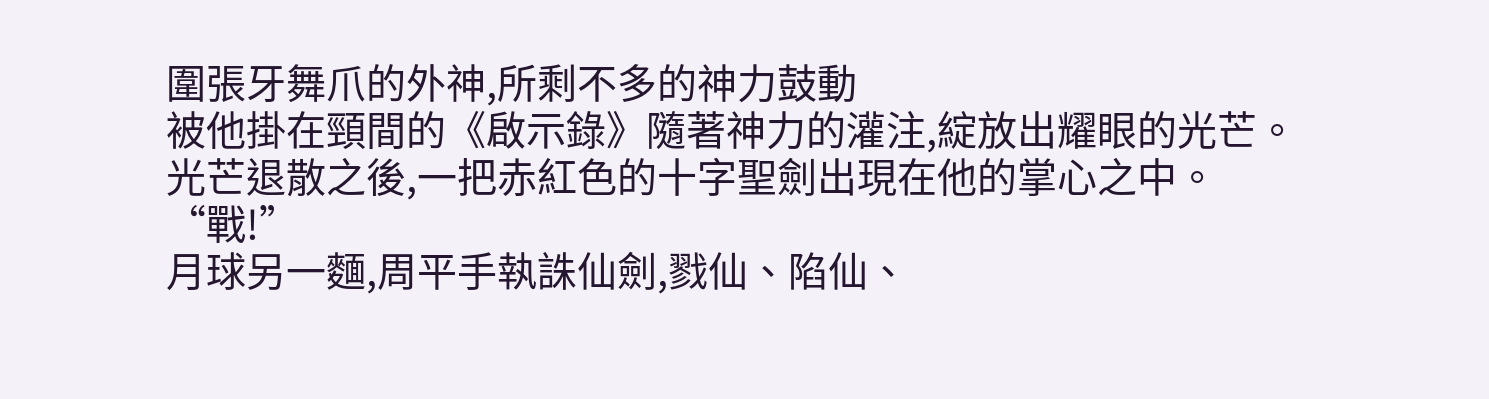圍張牙舞爪的外神,所剩不多的神力鼓動
被他掛在頸間的《啟示錄》隨著神力的灌注,綻放出耀眼的光芒。
光芒退散之後,一把赤紅色的十字聖劍出現在他的掌心之中。
“戰!”
月球另一麵,周平手執誅仙劍,戮仙、陷仙、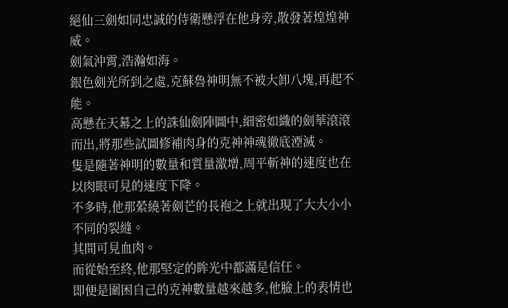絕仙三劍如同忠誠的侍衛懸浮在他身旁,散發著煌煌神威。
劍氣沖霄,浩瀚如海。
銀色劍光所到之處,克蘇魯神明無不被大卸八塊,再起不能。
高懸在天幕之上的誅仙劍陣圖中,細密如織的劍華滾滾而出,將那些試圖修補肉身的克神神魂徹底湮滅。
隻是隨著神明的數量和質量激增,周平斬神的速度也在以肉眼可見的速度下降。
不多時,他那縈繞著劍芒的長袍之上就出現了大大小小不同的裂縫。
其間可見血肉。
而從始至終,他那堅定的眸光中都滿是信任。
即便是圍困自己的克神數量越來越多,他臉上的表情也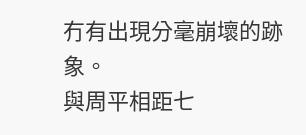冇有出現分毫崩壞的跡象。
與周平相距七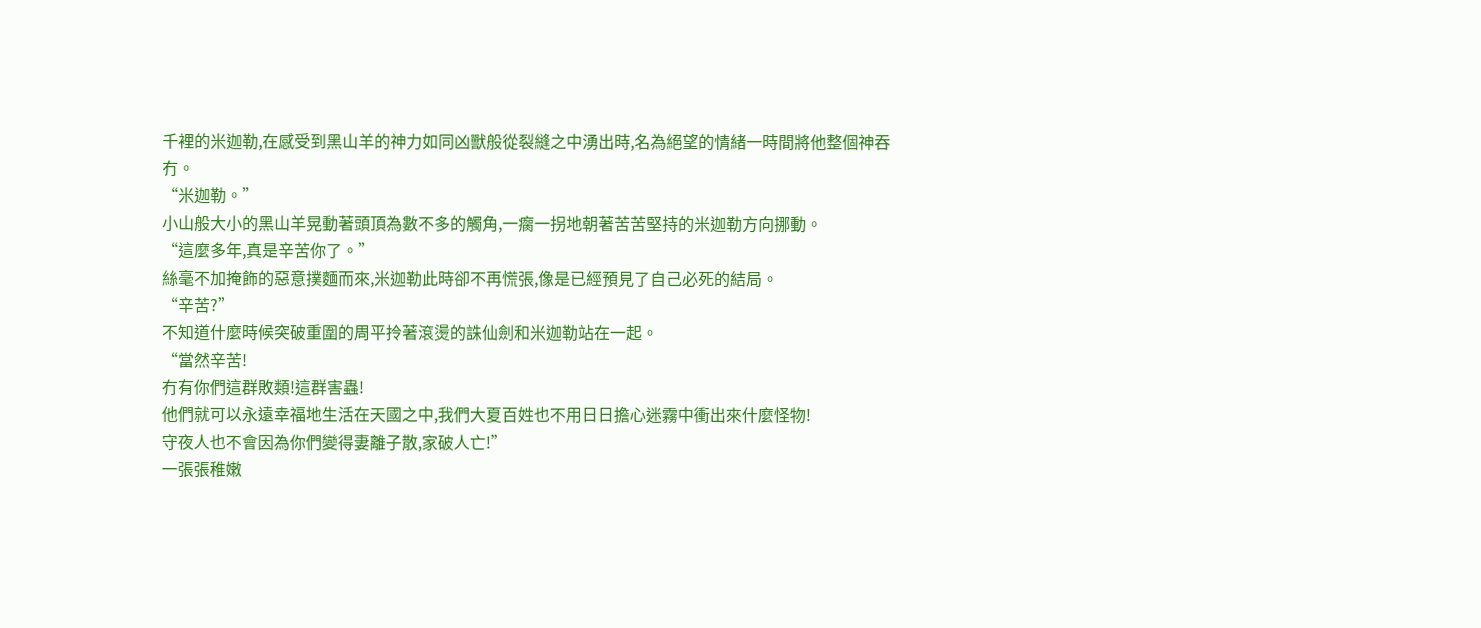千裡的米迦勒,在感受到黑山羊的神力如同凶獸般從裂縫之中湧出時,名為絕望的情緒一時間將他整個神吞冇。
“米迦勒。”
小山般大小的黑山羊晃動著頭頂為數不多的觸角,一瘸一拐地朝著苦苦堅持的米迦勒方向挪動。
“這麼多年,真是辛苦你了。”
絲毫不加掩飾的惡意撲麵而來,米迦勒此時卻不再慌張,像是已經預見了自己必死的結局。
“辛苦?”
不知道什麼時候突破重圍的周平拎著滾燙的誅仙劍和米迦勒站在一起。
“當然辛苦!
冇有你們這群敗類!這群害蟲!
他們就可以永遠幸福地生活在天國之中,我們大夏百姓也不用日日擔心迷霧中衝出來什麼怪物!
守夜人也不會因為你們變得妻離子散,家破人亡!”
一張張稚嫩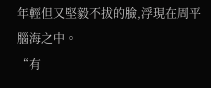年輕但又堅毅不拔的臉,浮現在周平腦海之中。
“有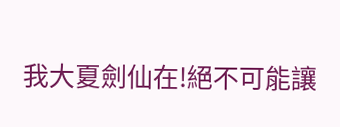我大夏劍仙在!絕不可能讓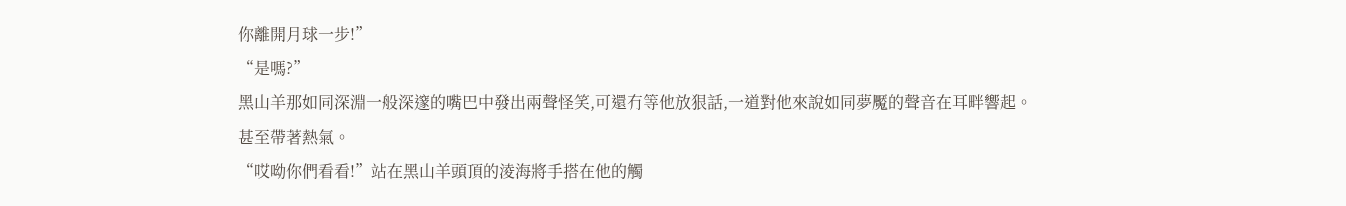你離開月球一步!”
“是嗎?”
黑山羊那如同深淵一般深邃的嘴巴中發出兩聲怪笑,可還冇等他放狠話,一道對他來說如同夢魘的聲音在耳畔響起。
甚至帶著熱氣。
“哎呦你們看看!”站在黑山羊頭頂的淩海將手搭在他的觸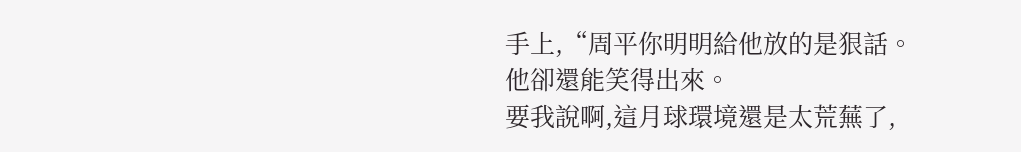手上,“周平你明明給他放的是狠話。
他卻還能笑得出來。
要我說啊,這月球環境還是太荒蕪了,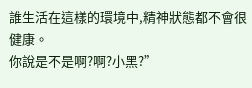誰生活在這樣的環境中,精神狀態都不會很健康。
你說是不是啊?啊?小黑?”